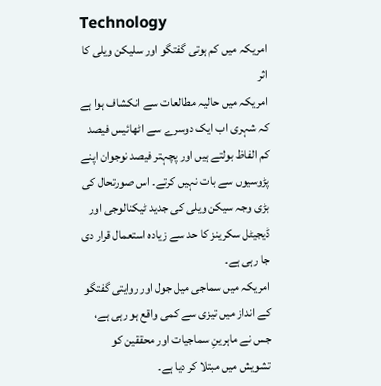Technology
امریکہ میں کم ہوتی گفتگو اور سلیکن ویلی کا اثر
امریکہ میں حالیہ مطالعات سے انکشاف ہوا ہے کہ شہری اب ایک دوسرے سے اٹھائیس فیصد کم الفاظ بولتے ہیں اور پچہتر فیصد نوجوان اپنے پڑوسیوں سے بات نہیں کرتے۔ اس صورتحال کی بڑی وجہ سیکن ویلی کی جدید ٹیکنالوجی اور ڈیجیٹل سکرینز کا حد سے زیادہ استعمال قرار دی جا رہی ہے۔
امریکہ میں سماجی میل جول اور روایتی گفتگو کے انداز میں تیزی سے کمی واقع ہو رہی ہے، جس نے ماہرینِ سماجیات اور محققین کو تشویش میں مبتلا کر دیا ہے۔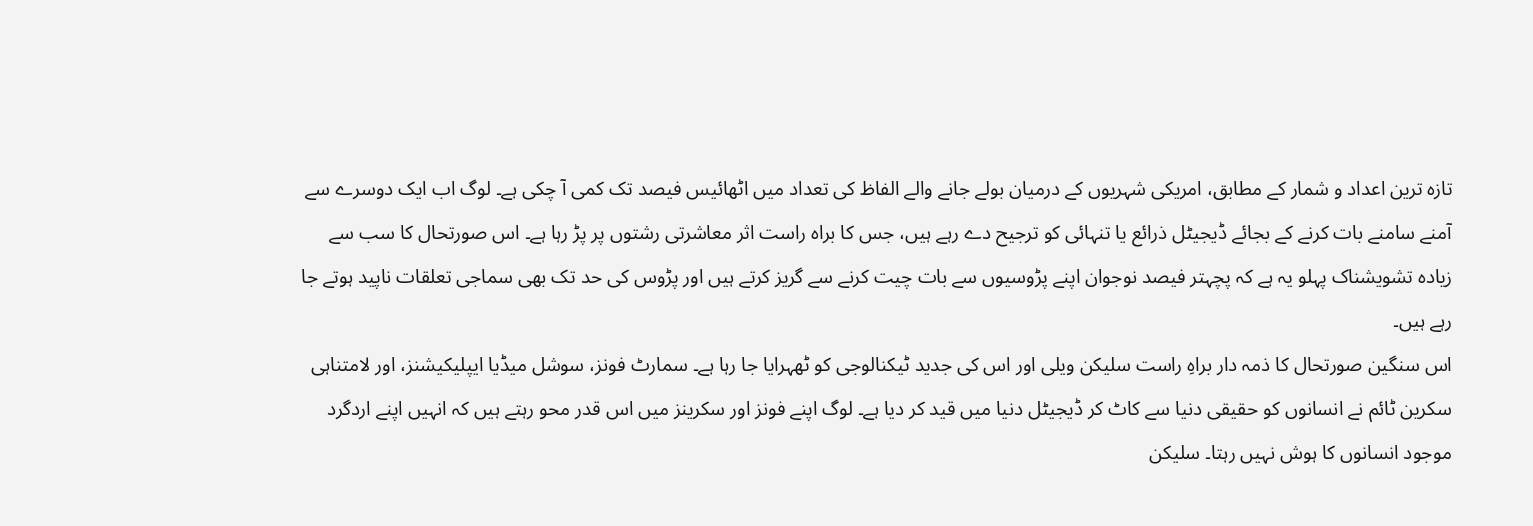تازہ ترین اعداد و شمار کے مطابق، امریکی شہریوں کے درمیان بولے جانے والے الفاظ کی تعداد میں اٹھائیس فیصد تک کمی آ چکی ہے۔ لوگ اب ایک دوسرے سے آمنے سامنے بات کرنے کے بجائے ڈیجیٹل ذرائع یا تنہائی کو ترجیح دے رہے ہیں، جس کا براہ راست اثر معاشرتی رشتوں پر پڑ رہا ہے۔ اس صورتحال کا سب سے زیادہ تشویشناک پہلو یہ ہے کہ پچہتر فیصد نوجوان اپنے پڑوسیوں سے بات چیت کرنے سے گریز کرتے ہیں اور پڑوس کی حد تک بھی سماجی تعلقات ناپید ہوتے جا رہے ہیں۔
اس سنگین صورتحال کا ذمہ دار براہِ راست سلیکن ویلی اور اس کی جدید ٹیکنالوجی کو ٹھہرایا جا رہا ہے۔ سمارٹ فونز، سوشل میڈیا ایپلیکیشنز، اور لامتناہی سکرین ٹائم نے انسانوں کو حقیقی دنیا سے کاٹ کر ڈیجیٹل دنیا میں قید کر دیا ہے۔ لوگ اپنے فونز اور سکرینز میں اس قدر محو رہتے ہیں کہ انہیں اپنے اردگرد موجود انسانوں کا ہوش نہیں رہتا۔ سلیکن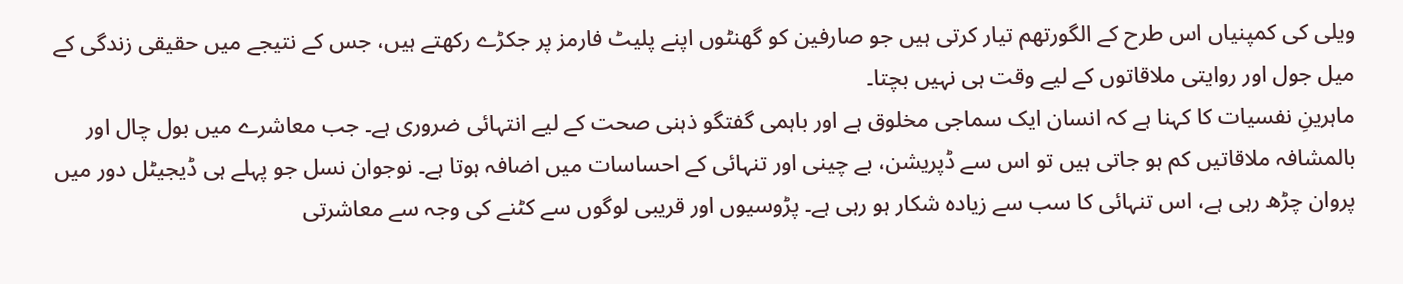ویلی کی کمپنیاں اس طرح کے الگورتھم تیار کرتی ہیں جو صارفین کو گھنٹوں اپنے پلیٹ فارمز پر جکڑے رکھتے ہیں، جس کے نتیجے میں حقیقی زندگی کے میل جول اور روایتی ملاقاتوں کے لیے وقت ہی نہیں بچتا۔
ماہرینِ نفسیات کا کہنا ہے کہ انسان ایک سماجی مخلوق ہے اور باہمی گفتگو ذہنی صحت کے لیے انتہائی ضروری ہے۔ جب معاشرے میں بول چال اور بالمشافہ ملاقاتیں کم ہو جاتی ہیں تو اس سے ڈپریشن، بے چینی اور تنہائی کے احساسات میں اضافہ ہوتا ہے۔ نوجوان نسل جو پہلے ہی ڈیجیٹل دور میں پروان چڑھ رہی ہے، اس تنہائی کا سب سے زیادہ شکار ہو رہی ہے۔ پڑوسیوں اور قریبی لوگوں سے کٹنے کی وجہ سے معاشرتی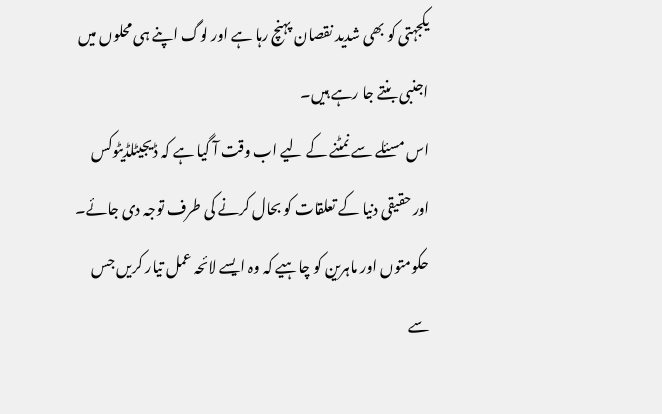یکجہتی کو بھی شدید نقصان پہنچ رہا ہے اور لوگ اپنے ہی محلوں میں اجنبی بنتے جا رہے ہیں۔
اس مسئلے سے نمٹنے کے لیے اب وقت آ گیا ہے کہ ڈیجیٹلڈیٹوکس اور حقیقی دنیا کے تعلقات کو بحال کرنے کی طرف توجہ دی جائے۔ حکومتوں اور ماہرین کو چاہیے کہ وہ ایسے لائحہ عمل تیار کریں جس سے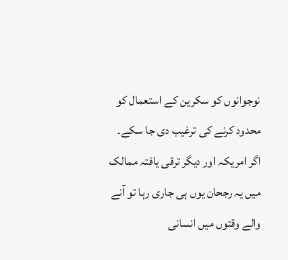نوجوانوں کو سکرین کے استعمال کو محدود کرنے کی ترغیب دی جا سکے۔ اگر امریکہ اور دیگر ترقی یافتہ ممالک میں یہ رجحان یوں ہی جاری رہا تو آنے والے وقتوں میں انسانی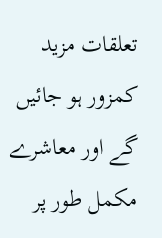تعلقات مزید کمزور ہو جائیں گے اور معاشرے مکمل طور پر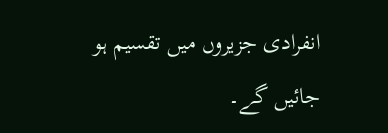انفرادی جزیروں میں تقسیم ہو جائیں گے۔